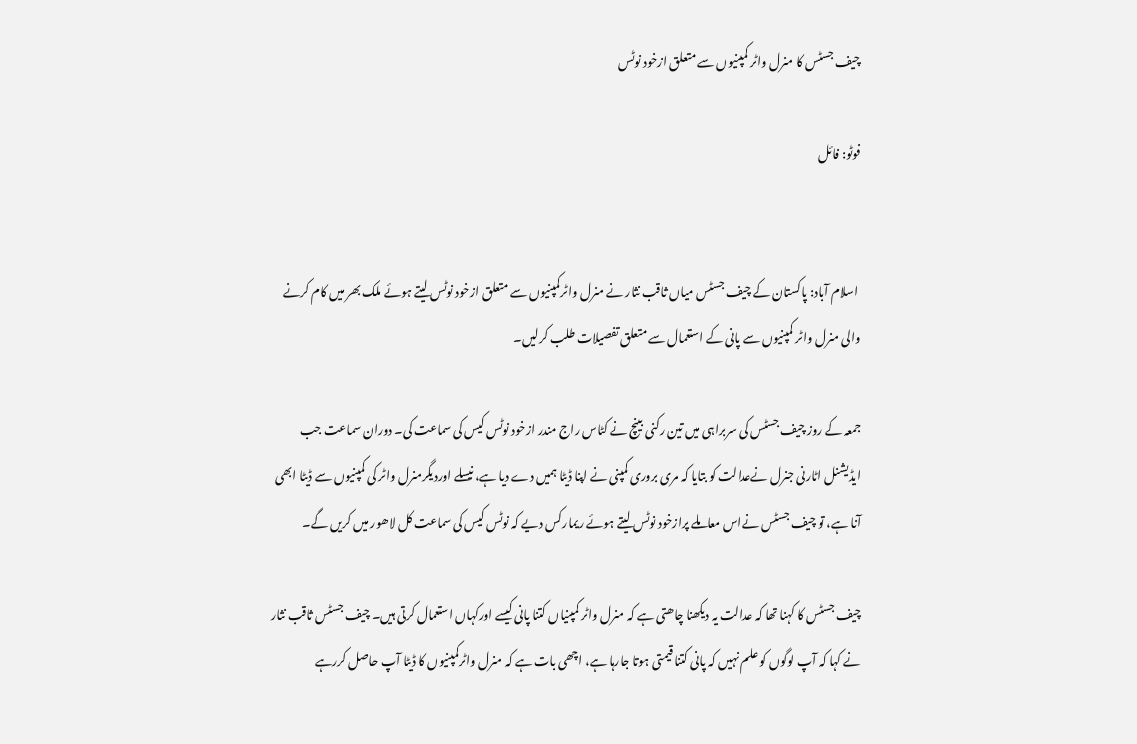چیف جسٹس کا منرل واٹر کمپنیوں سے متعلق ازخود نوٹس

فوٹو: فائل


 اسلام آباد: پاکستان کے چیف جسٹس میاں ثاقب نثار نے منرل واٹرکمپنیوں سے متعلق ازخود نوٹس لیتے ہوئے ملک بھر میں کام کرنے والی منرل واٹر کمپنیوں سے پانی کے استعمال سے متعلق تفصیلات طلب کرلیں۔

جمعہ کے روز چیف جسٹس کی سربراہی میں تین رکنی بینچ نے کٹاس راج مندر ازخود نوٹس کیس کی سماعت کی۔ دوران سماعت جب ایڈیشنل اٹارنی جنرل نےعدالت کو بتایا کہ مری بروری کمپنی نے اپنا ڈیٹا ہمیں دے دیا ہے، نیسلے اوردیگرمنرل واٹر کی کمپنیوں سے ڈیٹا ابھی آنا ہے، تو چیف جسٹس نےاس معاملے پرازخود نوٹس لیتے ہوئے ریمارکس دیے کہ نوٹس کیس کی سماعت کل لاھور میں کریں گے۔

چیف جسٹس کا کہنا تھا کہ عدالت یہ دیکھنا چاھتی ہے کہ منرل واٹر کمپنیاں کتنا پانی کیسے اورکہاں استعمال کرتی ہیں۔ چیف جسٹس ثاقب نثار نے کہا کہ آپ لوگوں کو علم نہیں کہ پانی کتنا قیمتی ہوتا جارہا ہے، اچھی بات ہے کہ منرل واٹرکمپنیوں کا ڈیٹا آپ حاصل کررہے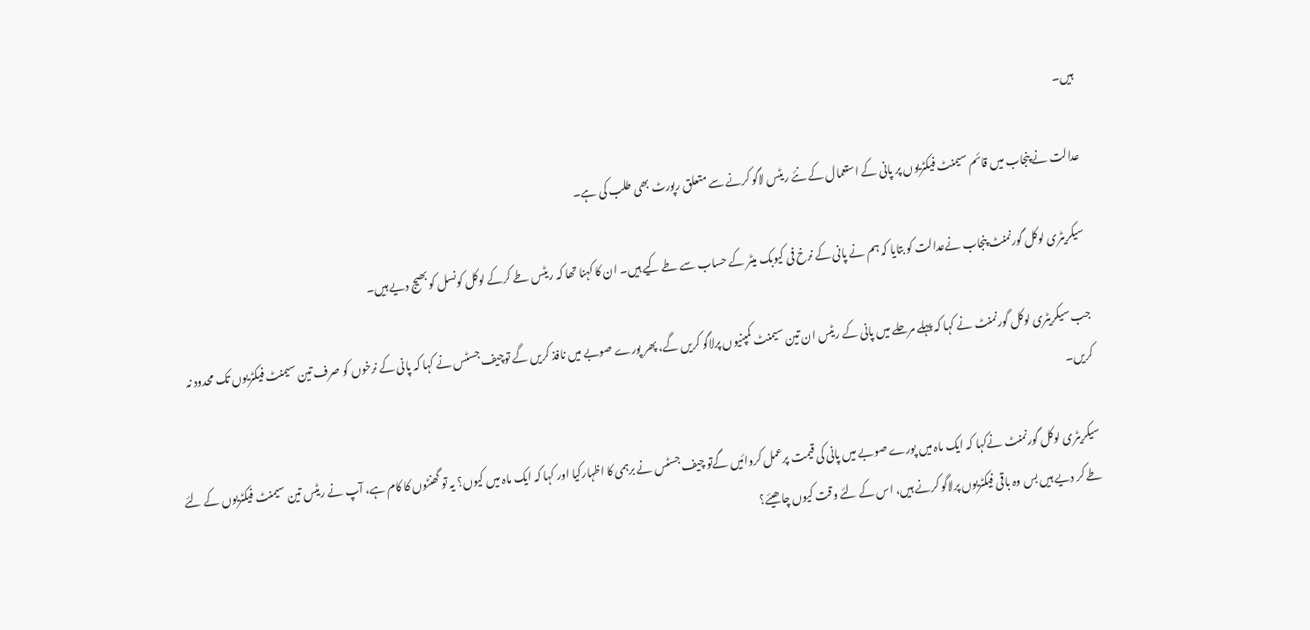ہیں۔

عدالت نے پنجاب میں قائم سیمنٹ فیکٹریوں پر پانی کے استعمال کے نئے ریٹس لاگو کرنے سے متعلق رپورٹ بھی طلب کی ہے۔

سیکریٹری لوکل گورنمنٹ پنجاب نےعدالت کو بتایا کہ ہم نے پانی کے نرخ فی کیوبک میٹر کے حساب سے طے کیے ہیں۔ ان کا کہنا تھا کہ ریٹس طے کرکے لوکل کونسل کو بھیج دیے ہیں۔

جب سیکریٹری لوکل گورنمنٹ نے کہا کہ پہلے مرحلے میں پانی کے ریٹس ان تین سیمنٹ کمپنیوں پرلاگو کریں گے، پھر پورے صوبے میں نافذ کریں گے توچیف جسٹس نے کہا کہ پانی کے نرخوں کو صرف تین سیمنٹ فیکٹریوں تک محدود نہ کریں۔

سیکریٹری لوکل گورنمنٹ نےکہا کہ ایک ماہ میں پورے صوبے میں پانی کی قیمت پرعمل کروائیں گےتو چیف جسٹس نے برہمی کا اظہارکیا اور کہا کہ ایک ماہ میں کیوں؟ یہ تو گھنٹوں کا کام ہے، آپ نے ریٹس تین سیمنٹ فیکٹریوں کے لئے طے کر دیے ہیں بس وہ باقی فیکٹریوں پرلاگو کرنے ہیں، اس کے لئے وقت کیوں چاھیئے؟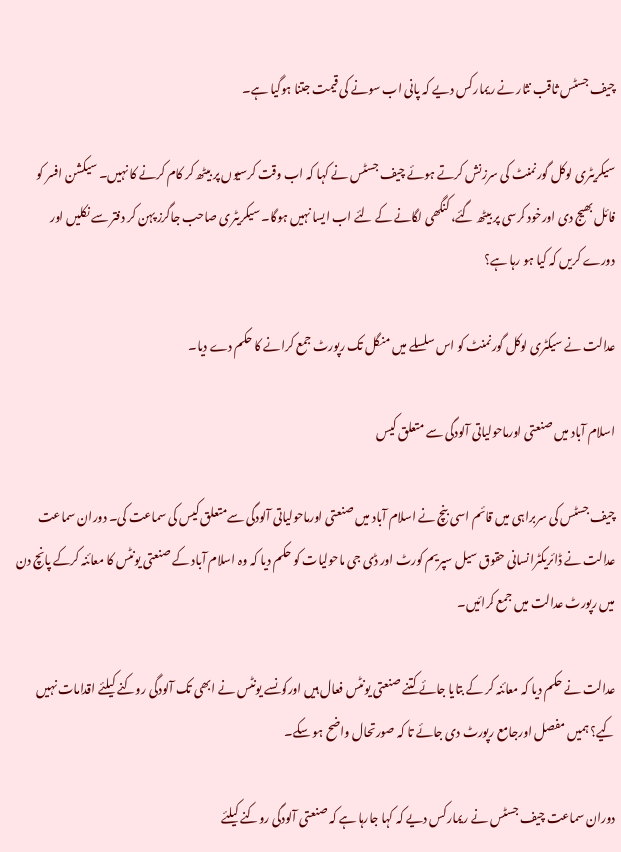چیف جسٹس ثاقب نثار نے ریمارکس دیے کہ پانی اب سونے کی قیمت جتنا ہوگیا ہے۔

سیکریٹری لوکل گورنمنٹ کی سرزنش کرتے ہوئے چیف جسٹس نے کہا کہ اب وقت کرسیوں پر بیٹھ کر کام کرنے کا نہیں۔ سیکشن افسر کو فائل بھیج دی اورخود کرسی پر بیٹھ گئے، کنگھی لگانے کے لئے اب ایسا نہیں ہوگا۔ سیکریٹری صاحب جاگرز پہن کر دفتر سے نکلیں اور دورے کریں کہ کیا ہو رہا ہے؟

عدالت نے سیکٹری لوکل گورنمنٹ کو اس سلسلے میں منگل تک رپورٹ جمع کرانے کا حکم دے دیا۔

اسلام آباد میں صنعتی اورماحولیاتی آلودگی سے متعلق کیس

چیف جسٹس کی سربراہی میں قائم اسی بنچ نے اسلام آباد میں صنعتی اورماحولیاتی آلودگی سےمتعلق کیس کی سماعت کی۔ دوران سماعت عدالت نے ڈائریکٹرانسانی حقوق سیل سپریم کورٹ اور ڈی جی ماحولیات کو حکم دیا کہ وہ اسلام آباد کے صنعتی یونٹس کا معائنہ کرکے پانچ دن میں رپورٹ عدالت میں جمع کرائیں۔

عدالت نے حکم دیا کہ معائنہ کر کے بتایا جائے کتنے صنعتی یونٹس فعال ہیں اورکونسے یونٹس نے ابھی تک آلودگی روکنے کیلئے اقدامات نہیں کیے؟ ہمیں مفصل اورجامع رپورٹ دی جائے تا کہ صورتحال واضح ہو سکے۔

دوران سماعت چیف جسٹس نے ریمارکس دیے کہ کہا جارہا ہے کہ صنعتی آلودگی روکنے کیلئے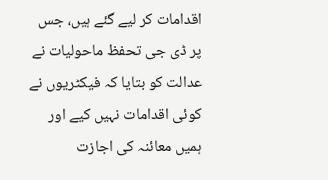اقدامات کر لیے گئے ہیں، جس پر ڈی جی تحفظ ماحولیات نے عدالت کو بتایا کہ فیکٹریوں نے کوئی اقدامات نہیں کیے اور ہمیں معائنہ کی اجازت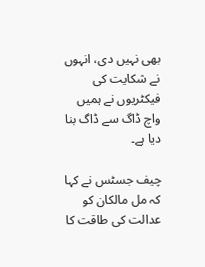بھی نہیں دی، انہوں نے شکایت کی فیکٹریوں نے ہمیں واچ ڈاگ سے ڈاگ بنا دیا ہے۔

چیف جسٹس نے کہا کہ مل مالکان کو عدالت کی طاقت کا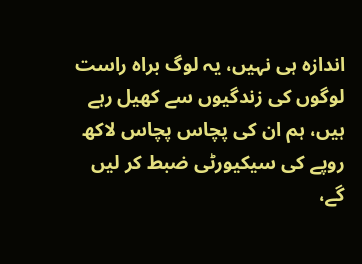اندازہ ہی نہیں، یہ لوگ براہ راست لوگوں کی زندگیوں سے کھیل رہے ہیں، ہم ان کی پچاس پچاس لاکھ روپے کی سیکیورٹی ضبط کر لیں گے،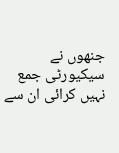جنھوں نے سیکیورٹی جمع نہیں کرائی ان سے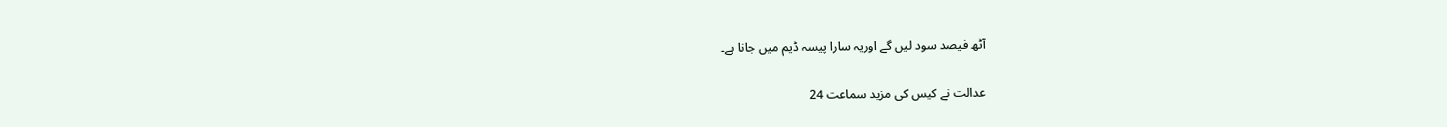آٹھ فیصد سود لیں گے اوریہ سارا پیسہ ڈیم میں جانا ہے۔

عدالت نے کیس کی مزید سماعت 24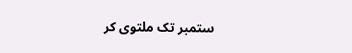ستمبر تک ملتوی کر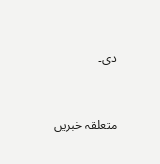دی۔


متعلقہ خبریں